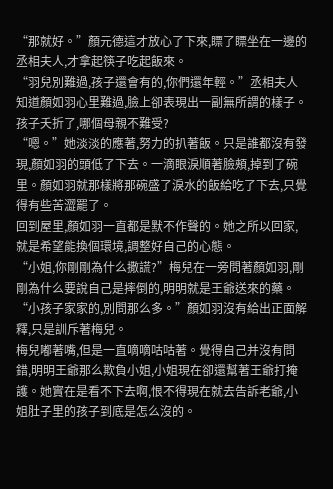“那就好。”顏元德這才放心了下來,瞟了瞟坐在一邊的丞相夫人,才拿起筷子吃起飯來。
“羽兒別難過,孩子還會有的,你們還年輕。”丞相夫人知道顏如羽心里難過,臉上卻表現出一副無所謂的樣子。孩子夭折了,哪個母親不難受?
“嗯。”她淡淡的應著,努力的扒著飯。只是誰都沒有發現,顏如羽的頭低了下去。一滴眼淚順著臉頰,掉到了碗里。顏如羽就那樣將那碗盛了淚水的飯給吃了下去,只覺得有些苦澀罷了。
回到屋里,顏如羽一直都是默不作聲的。她之所以回家,就是希望能換個環境,調整好自己的心態。
“小姐,你剛剛為什么撒謊?”梅兒在一旁問著顏如羽,剛剛為什么要說自己是摔倒的,明明就是王爺送來的藥。
“小孩子家家的,別問那么多。”顏如羽沒有給出正面解釋,只是訓斥著梅兒。
梅兒嘟著嘴,但是一直嘀嘀咕咕著。覺得自己并沒有問錯,明明王爺那么欺負小姐,小姐現在卻還幫著王爺打掩護。她實在是看不下去啊,恨不得現在就去告訴老爺,小姐肚子里的孩子到底是怎么沒的。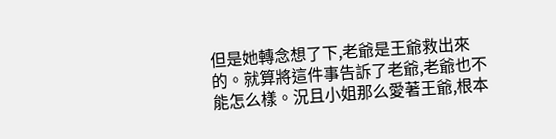但是她轉念想了下,老爺是王爺救出來的。就算將這件事告訴了老爺,老爺也不能怎么樣。況且小姐那么愛著王爺,根本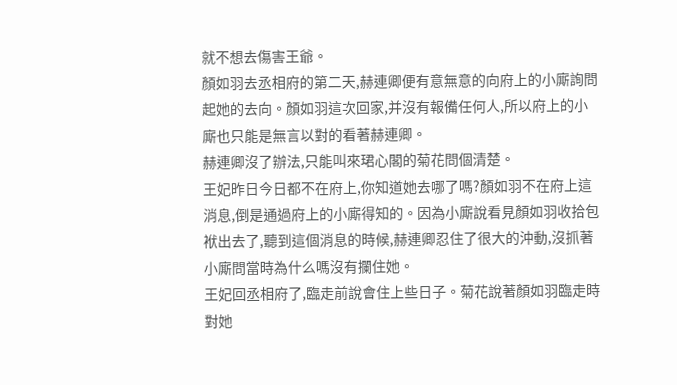就不想去傷害王爺。
顏如羽去丞相府的第二天,赫連卿便有意無意的向府上的小廝詢問起她的去向。顏如羽這次回家,并沒有報備任何人,所以府上的小廝也只能是無言以對的看著赫連卿。
赫連卿沒了辦法,只能叫來珺心閣的菊花問個清楚。
王妃昨日今日都不在府上,你知道她去哪了嗎?顏如羽不在府上這消息,倒是通過府上的小廝得知的。因為小廝說看見顏如羽收拾包袱出去了,聽到這個消息的時候,赫連卿忍住了很大的沖動,沒抓著小廝問當時為什么嗎沒有攔住她。
王妃回丞相府了,臨走前說會住上些日子。菊花說著顏如羽臨走時對她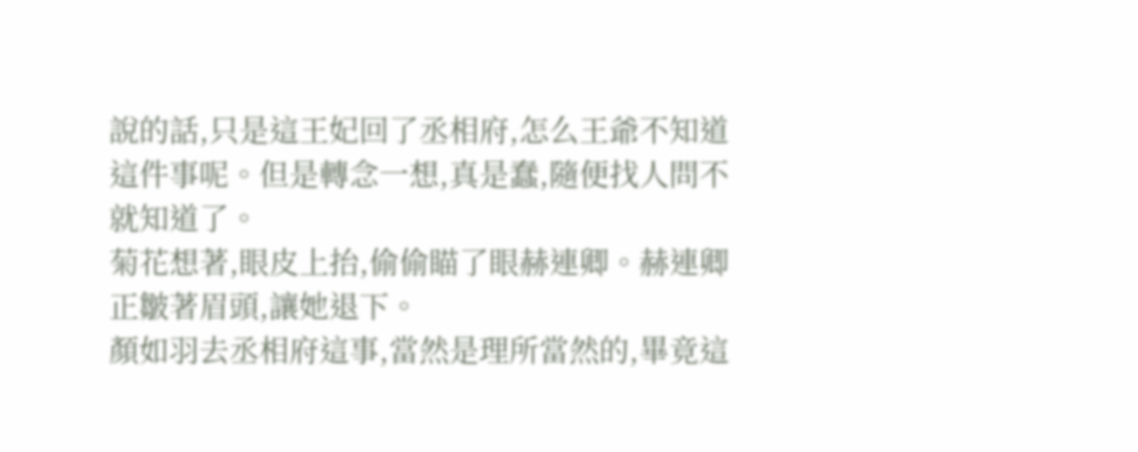說的話,只是這王妃回了丞相府,怎么王爺不知道這件事呢。但是轉念一想,真是蠢,隨便找人問不就知道了。
菊花想著,眼皮上抬,偷偷瞄了眼赫連卿。赫連卿正皺著眉頭,讓她退下。
顏如羽去丞相府這事,當然是理所當然的,畢竟這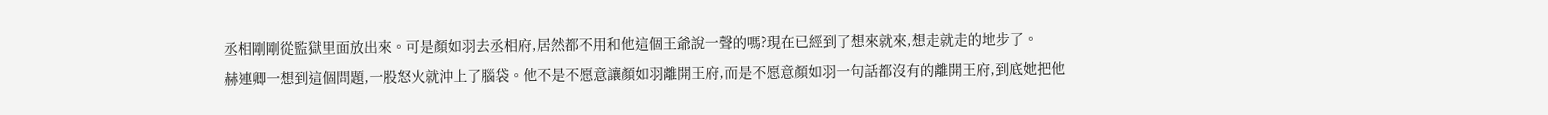丞相剛剛從監獄里面放出來。可是顏如羽去丞相府,居然都不用和他這個王爺說一聲的嗎?現在已經到了想來就來,想走就走的地步了。
赫連卿一想到這個問題,一股怒火就沖上了腦袋。他不是不愿意讓顏如羽離開王府,而是不愿意顏如羽一句話都沒有的離開王府,到底她把他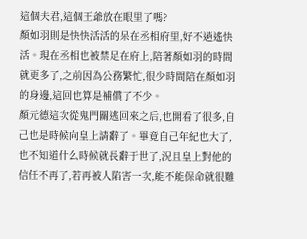這個夫君,這個王爺放在眼里了嗎?
顏如羽則是快快活活的呆在丞相府里,好不逍遙快活。現在丞相也被禁足在府上,陪著顏如羽的時間就更多了,之前因為公務繁忙,很少時間陪在顏如羽的身邊,這回也算是補償了不少。
顏元德這次從鬼門關逃回來之后,也開看了很多,自己也是時候向皇上請辭了。畢竟自己年紀也大了,也不知道什么時候就長辭于世了,況且皇上對他的信任不再了,若再被人陷害一次,能不能保命就很難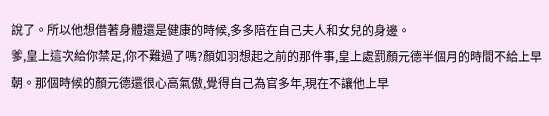說了。所以他想借著身體還是健康的時候,多多陪在自己夫人和女兒的身邊。
爹,皇上這次給你禁足,你不難過了嗎?顏如羽想起之前的那件事,皇上處罰顏元德半個月的時間不給上早朝。那個時候的顏元德還很心高氣傲,覺得自己為官多年,現在不讓他上早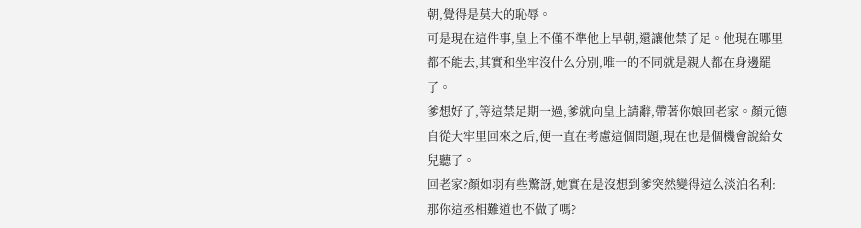朝,覺得是莫大的恥辱。
可是現在這件事,皇上不僅不準他上早朝,還讓他禁了足。他現在哪里都不能去,其實和坐牢沒什么分別,唯一的不同就是親人都在身邊罷了。
爹想好了,等這禁足期一過,爹就向皇上請辭,帶著你娘回老家。顏元德自從大牢里回來之后,便一直在考慮這個問題,現在也是個機會說給女兒聽了。
回老家?顏如羽有些驚訝,她實在是沒想到爹突然變得這么淡泊名利:那你這丞相難道也不做了嗎?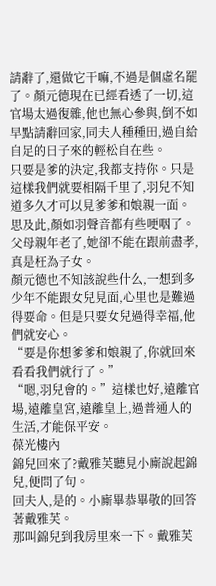請辭了,還做它干嘛,不過是個虛名罷了。顏元德現在已經看透了一切,這官場太過復雜,他也無心參與,倒不如早點請辭回家,同夫人種種田,過自給自足的日子來的輕松自在些。
只要是爹的決定,我都支持你。只是這樣我們就要相隔千里了,羽兒不知道多久才可以見爹爹和娘親一面。思及此,顏如羽聲音都有些哽咽了。父母親年老了,她卻不能在跟前盡孝,真是枉為子女。
顏元德也不知該說些什么,一想到多少年不能跟女兒見面,心里也是難過得要命。但是只要女兒過得幸福,他們就安心。
“要是你想爹爹和娘親了,你就回來看看我們就行了。”
“嗯,羽兒會的。”這樣也好,遠離官場,遠離皇宮,遠離皇上,過普通人的生活,才能保平安。
葆光樓內
錦兒回來了?戴雅芙聽見小廝說起錦兒,便問了句。
回夫人,是的。小廝畢恭畢敬的回答著戴雅芙。
那叫錦兒到我房里來一下。戴雅芙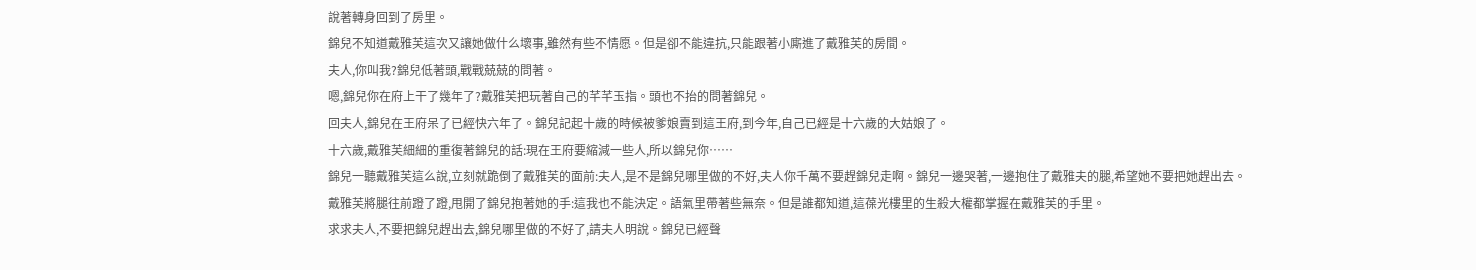說著轉身回到了房里。
錦兒不知道戴雅芙這次又讓她做什么壞事,雖然有些不情愿。但是卻不能違抗,只能跟著小廝進了戴雅芙的房間。
夫人,你叫我?錦兒低著頭,戰戰兢兢的問著。
嗯,錦兒你在府上干了幾年了?戴雅芙把玩著自己的芊芊玉指。頭也不抬的問著錦兒。
回夫人,錦兒在王府呆了已經快六年了。錦兒記起十歲的時候被爹娘賣到這王府,到今年,自己已經是十六歲的大姑娘了。
十六歲,戴雅芙細細的重復著錦兒的話:現在王府要縮減一些人,所以錦兒你……
錦兒一聽戴雅芙這么說,立刻就跪倒了戴雅芙的面前:夫人,是不是錦兒哪里做的不好,夫人你千萬不要趕錦兒走啊。錦兒一邊哭著,一邊抱住了戴雅夫的腿,希望她不要把她趕出去。
戴雅芙將腿往前蹬了蹬,甩開了錦兒抱著她的手:這我也不能決定。語氣里帶著些無奈。但是誰都知道,這葆光樓里的生殺大權都掌握在戴雅芙的手里。
求求夫人,不要把錦兒趕出去,錦兒哪里做的不好了,請夫人明說。錦兒已經聲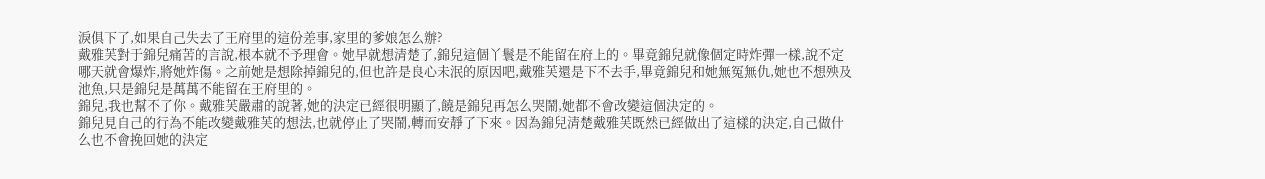淚俱下了,如果自己失去了王府里的這份差事,家里的爹娘怎么辦?
戴雅芙對于錦兒痛苦的言說,根本就不予理會。她早就想清楚了,錦兒這個丫鬟是不能留在府上的。畢竟錦兒就像個定時炸彈一樣,說不定哪天就會爆炸,將她炸傷。之前她是想除掉錦兒的,但也許是良心未泯的原因吧,戴雅芙還是下不去手,畢竟錦兒和她無冤無仇,她也不想殃及池魚,只是錦兒是萬萬不能留在王府里的。
錦兒,我也幫不了你。戴雅芙嚴肅的說著,她的決定已經很明顯了,饒是錦兒再怎么哭鬧,她都不會改變這個決定的。
錦兒見自己的行為不能改變戴雅芙的想法,也就停止了哭鬧,轉而安靜了下來。因為錦兒清楚戴雅芙既然已經做出了這樣的決定,自己做什么也不會挽回她的決定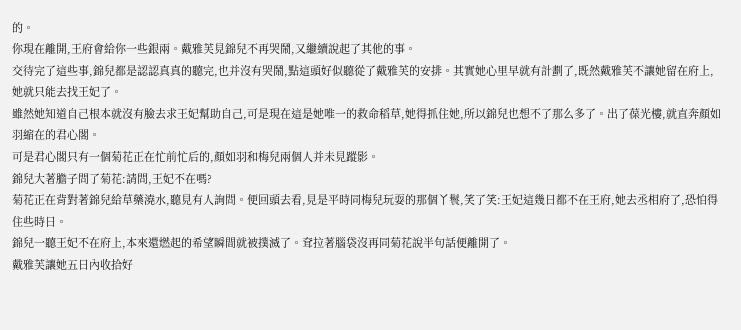的。
你現在離開,王府會給你一些銀兩。戴雅芙見錦兒不再哭鬧,又繼續說起了其他的事。
交待完了這些事,錦兒都是認認真真的聽完,也并沒有哭鬧,點這頭好似聽從了戴雅芙的安排。其實她心里早就有計劃了,既然戴雅芙不讓她留在府上,她就只能去找王妃了。
雖然她知道自己根本就沒有臉去求王妃幫助自己,可是現在這是她唯一的救命稻草,她得抓住她,所以錦兒也想不了那么多了。出了葆光樓,就直奔顏如羽縮在的君心閣。
可是君心閣只有一個菊花正在忙前忙后的,顏如羽和梅兒兩個人并未見蹤影。
錦兒大著膽子問了菊花:請問,王妃不在嗎?
菊花正在背對著錦兒給草藥澆水,聽見有人詢問。便回頭去看,見是平時同梅兒玩耍的那個丫鬟,笑了笑:王妃這幾日都不在王府,她去丞相府了,恐怕得住些時日。
錦兒一聽王妃不在府上,本來還燃起的希望瞬間就被撲滅了。耷拉著腦袋沒再同菊花說半句話便離開了。
戴雅芙讓她五日內收拾好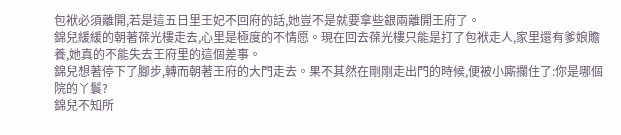包袱必須離開,若是這五日里王妃不回府的話,她豈不是就要拿些銀兩離開王府了。
錦兒緩緩的朝著葆光樓走去,心里是極度的不情愿。現在回去葆光樓只能是打了包袱走人,家里還有爹娘贍養,她真的不能失去王府里的這個差事。
錦兒想著停下了腳步,轉而朝著王府的大門走去。果不其然在剛剛走出門的時候,便被小廝攔住了:你是哪個院的丫鬟?
錦兒不知所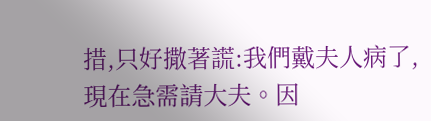措,只好撒著謊:我們戴夫人病了,現在急需請大夫。因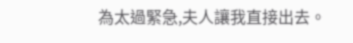為太過緊急,夫人讓我直接出去。